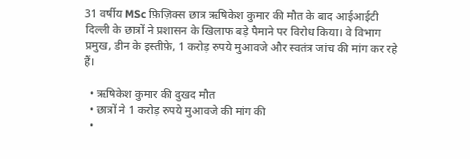31 वर्षीय MSc फ़िज़िक्स छात्र ऋषिकेश कुमार की मौत के बाद आईआईटी दिल्ली के छात्रों ने प्रशासन के खिलाफ बड़े पैमाने पर विरोध किया। वे विभाग प्रमुख, डीन के इस्तीफ़े, 1 करोड़ रुपये मुआवजे और स्वतंत्र जांच की मांग कर रहे हैं।

  • ऋषिकेश कुमार की दुखद मौत
  • छात्रों ने 1 करोड़ रुपये मुआवजे की मांग की
  •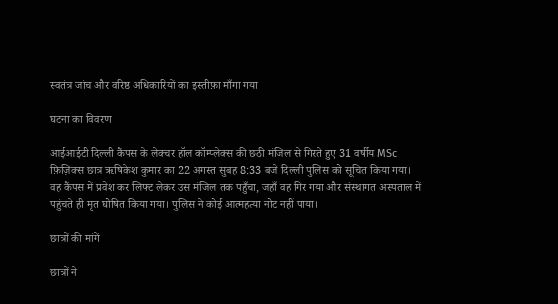स्वतंत्र जांच और वरिष्ठ अधिकारियों का इस्तीफ़ा माँगा गया

घटना का विवरण

आईआईटी दिल्ली कैंपस के लेक्चर हॉल कॉम्प्लेक्स की छठी मंजिल से गिरते हुए 31 वर्षीय MSc फ़िज़िक्स छात्र ऋषिकेश कुमार का 22 अगस्त सुबह 8:33 बजे दिल्ली पुलिस को सूचित किया गया। वह कैंपस में प्रवेश कर लिफ्ट लेकर उस मंजिल तक पहुँचा, जहाँ वह गिर गया और संस्थागत अस्पताल में पहुंचते ही मृत घोषित किया गया। पुलिस ने कोई आत्महत्या नोट नहीं पाया।

छात्रों की मांगें

छात्रों ने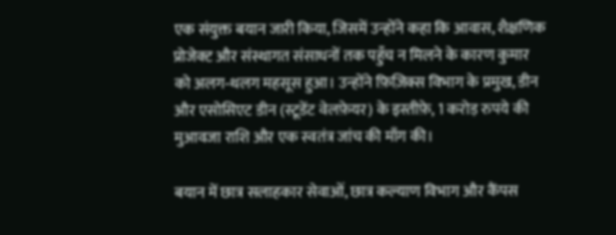एक संयुक्त बयान जारी किया, जिसमें उन्होंने कहा कि आवास, शैक्षणिक प्रोजेक्ट और संस्थागत संसाधनों तक पहुँच न मिलने के कारण कुमार को अलग‑थलग महसूस हुआ। उन्होंने फ़िज़िक्स विभाग के प्रमुख, डीन और एसोसिएट डीन (स्टूडेंट वेलफ़ेयर) के इस्तीफ़े, 1 करोड़ रुपये की मुआवजा राशि और एक स्वतंत्र जांच की माँग की।

बयान में छात्र सलाहकार सेवाओं, छात्र कल्याण विभाग और कैंपस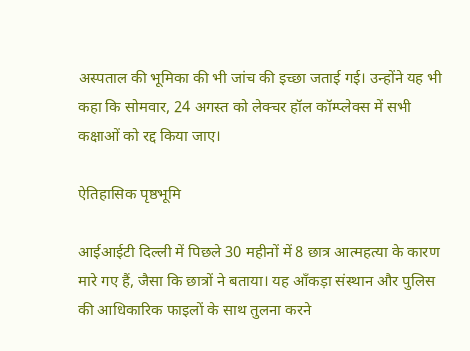अस्पताल की भूमिका की भी जांच की इच्छा जताई गई। उन्होंने यह भी कहा कि सोमवार, 24 अगस्त को लेक्चर हॉल कॉम्प्लेक्स में सभी कक्षाओं को रद्द किया जाए।

ऐतिहासिक पृष्ठभूमि

आईआईटी दिल्ली में पिछले 30 महीनों में 8 छात्र आत्महत्या के कारण मारे गए हैं, जैसा कि छात्रों ने बताया। यह आँकड़ा संस्थान और पुलिस की आधिकारिक फाइलों के साथ तुलना करने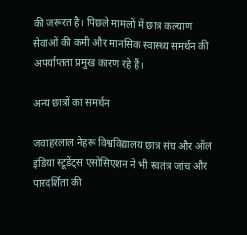की जरूरत है। पिछले मामलों में छात्र कल्याण सेवाओं की कमी और मानसिक स्वास्थ्य समर्थन की अपर्याप्तता प्रमुख कारण रहे हैं।

अन्य छात्रों का समर्थन

जवाहरलाल नेहरू विश्वविद्यालय छात्र संघ और ऑल इंडिया स्टूडेंट्स एसोसिएशन ने भी स्वतंत्र जांच और पारदर्शिता की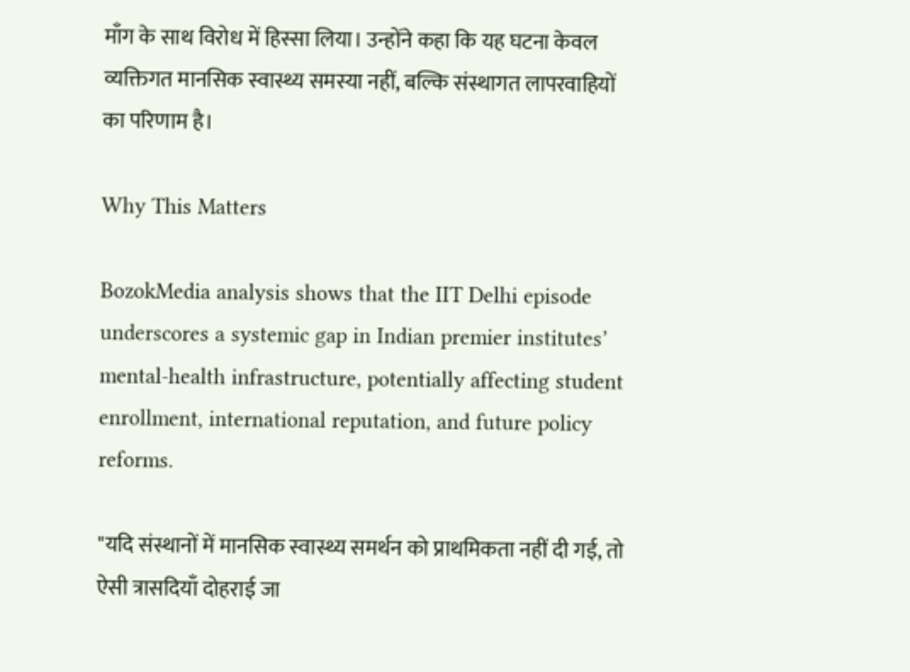माँग के साथ विरोध में हिस्सा लिया। उन्होंने कहा कि यह घटना केवल व्यक्तिगत मानसिक स्वास्थ्य समस्या नहीं, बल्कि संस्थागत लापरवाहियों का परिणाम है।

Why This Matters

BozokMedia analysis shows that the IIT Delhi episode underscores a systemic gap in Indian premier institutes’ mental‑health infrastructure, potentially affecting student enrollment, international reputation, and future policy reforms.

"यदि संस्थानों में मानसिक स्वास्थ्य समर्थन को प्राथमिकता नहीं दी गई, तो ऐसी त्रासदियाँ दोहराई जा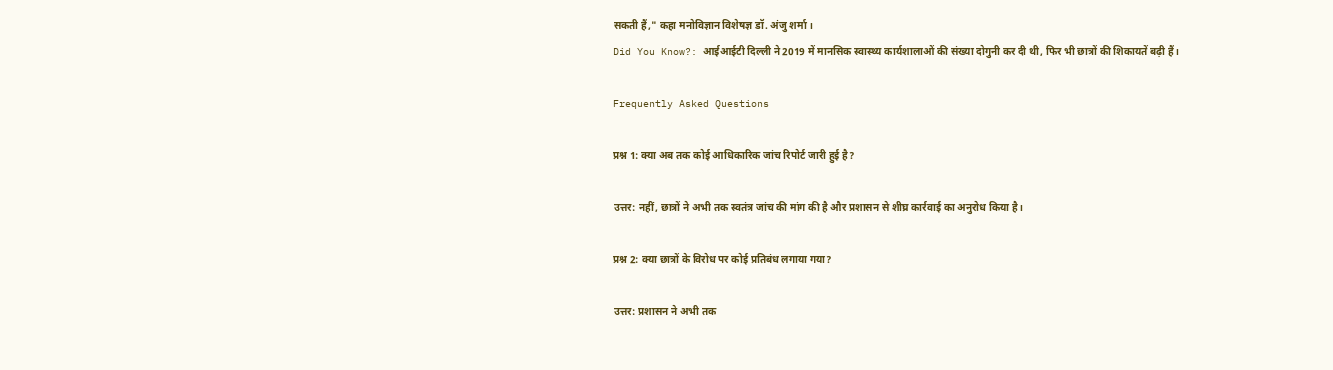सकती हैं," कहा मनोविज्ञान विशेषज्ञ डॉ. अंजु शर्मा।
Did You Know?: आईआईटी दिल्ली ने 2019 में मानसिक स्वास्थ्य कार्यशालाओं की संख्या दोगुनी कर दी थी, फिर भी छात्रों की शिकायतें बढ़ी हैं।

Frequently Asked Questions

प्रश्न 1: क्या अब तक कोई आधिकारिक जांच रिपोर्ट जारी हुई है?

उत्तर: नहीं, छात्रों ने अभी तक स्वतंत्र जांच की मांग की है और प्रशासन से शीघ्र कार्रवाई का अनुरोध किया है।

प्रश्न 2: क्या छात्रों के विरोध पर कोई प्रतिबंध लगाया गया?

उत्तर: प्रशासन ने अभी तक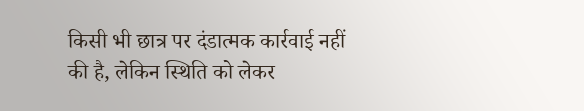किसी भी छात्र पर दंडात्मक कार्रवाई नहीं की है, लेकिन स्थिति को लेकर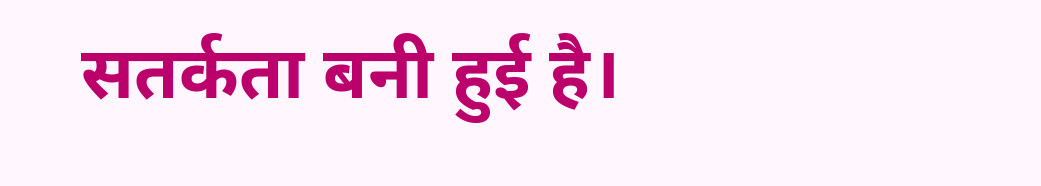सतर्कता बनी हुई है।